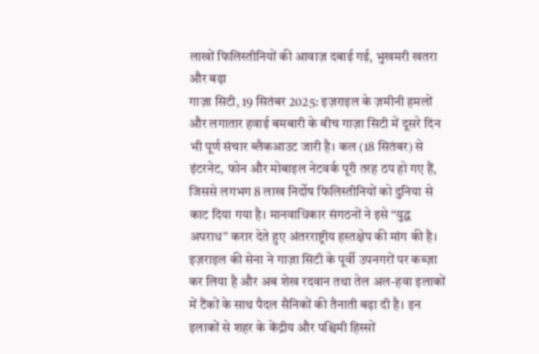लाखों फिलिस्तीनियों की आवाज़ दबाई गई, भुखमरी खतरा और बढ़ा
गाज़ा सिटी, 19 सितंबर 2025: इज़राइल के ज़मीनी हमलों और लगातार हवाई बमबारी के बीच गाज़ा सिटी में दूसरे दिन भी पूर्ण संचार ब्लैकआउट जारी है। कल (18 सितंबर) से इंटरनेट, फोन और मोबाइल नेटवर्क पूरी तरह ठप हो गए हैं, जिससे लगभग 8 लाख निर्दोष फिलिस्तीनियों को दुनिया से काट दिया गया है। मानवाधिकार संगठनों ने इसे “युद्ध अपराध” करार देते हुए अंतरराष्ट्रीय हस्तक्षेप की मांग की है।
इज़राइल की सेना ने गाज़ा सिटी के पूर्वी उपनगरों पर कब्ज़ा कर लिया है और अब शेख रदवान तथा तेल अल-हवा इलाकों में टैंकों के साथ पैदल सैनिकों की तैनाती बढ़ा दी है। इन इलाकों से शहर के केंद्रीय और पश्चिमी हिस्सों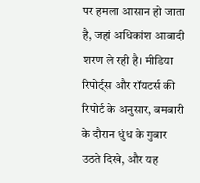पर हमला आसान हो जाता है, जहां अधिकांश आबादी शरण ले रही है। मीडिया रिपोर्ट्स और रॉयटर्स की रिपोर्ट के अनुसार, बमबारी के दौरान धुंध के गुबार उठते दिखे, और यह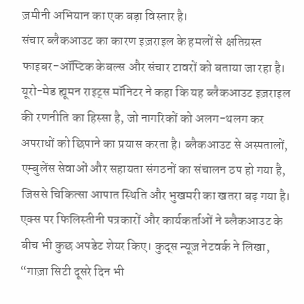ज़मीनी अभियान का एक बड़ा विस्तार है।
संचार ब्लैकआउट का कारण इज़राइल के हमलों से क्षतिग्रस्त फाइबर-ऑप्टिक केबल्स और संचार टावरों को बताया जा रहा है। यूरो-मेड ह्यूमन राइट्स मॉनिटर ने कहा कि यह ब्लैकआउट इज़राइल की रणनीति का हिस्सा है, जो नागरिकों को अलग-थलग कर अपराधों को छिपाने का प्रयास करता है। ब्लैकआउट से अस्पतालों, एम्बुलेंस सेवाओं और सहायता संगठनों का संचालन ठप हो गया है, जिससे चिकित्सा आपात स्थिति और भुखमरी का खतरा बढ़ गया है।
एक्स पर फिलिस्तीनी पत्रकारों और कार्यकर्ताओं ने ब्लैकआउट के बीच भी कुछ अपडेट शेयर किए। कुद्स न्यूज़ नेटवर्क ने लिखा, “गाज़ा सिटी दूसरे दिन भी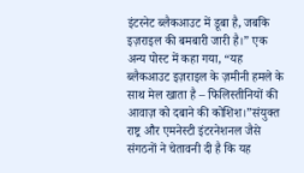इंटरनेट ब्लैकआउट में डूबा है, जबकि इज़राइल की बमबारी जारी है।” एक अन्य पोस्ट में कहा गया, “यह ब्लैकआउट इज़राइल के ज़मीनी हमले के साथ मेल खाता है – फिलिस्तीनियों की आवाज़ को दबाने की कोशिश।”संयुक्त राष्ट्र और एमनेस्टी इंटरनेशनल जैसे संगठनों ने चेतावनी दी है कि यह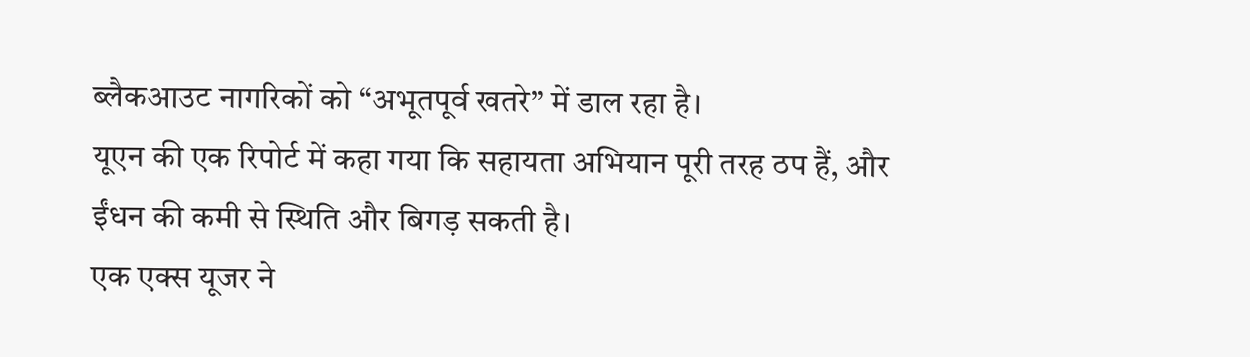ब्लैकआउट नागरिकों को “अभूतपूर्व खतरे” में डाल रहा है।
यूएन की एक रिपोर्ट में कहा गया कि सहायता अभियान पूरी तरह ठप हैं, और ईंधन की कमी से स्थिति और बिगड़ सकती है।
एक एक्स यूजर ने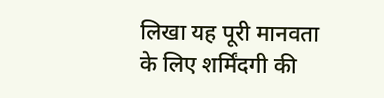लिखा यह पूरी मानवता के लिए शर्मिंदगी की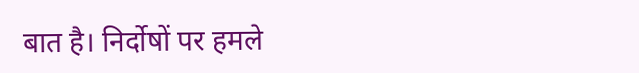बात है। निर्दोषों पर हमले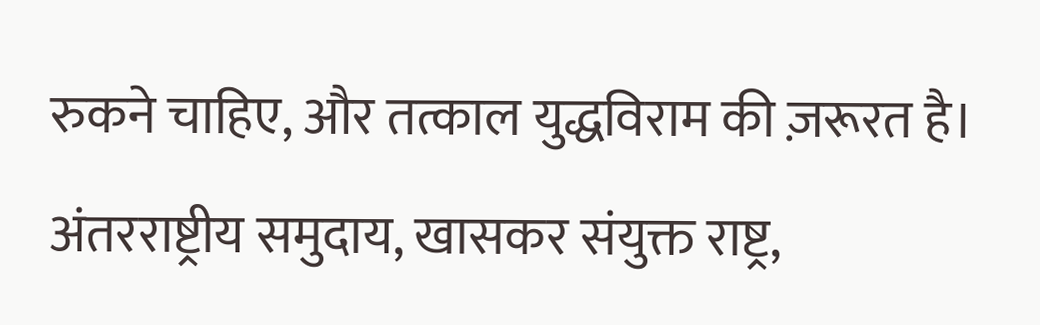रुकने चाहिए, और तत्काल युद्धविराम की ज़रूरत है। अंतरराष्ट्रीय समुदाय, खासकर संयुक्त राष्ट्र,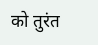को तुरंत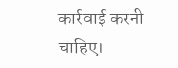कार्रवाई करनी चाहिए।